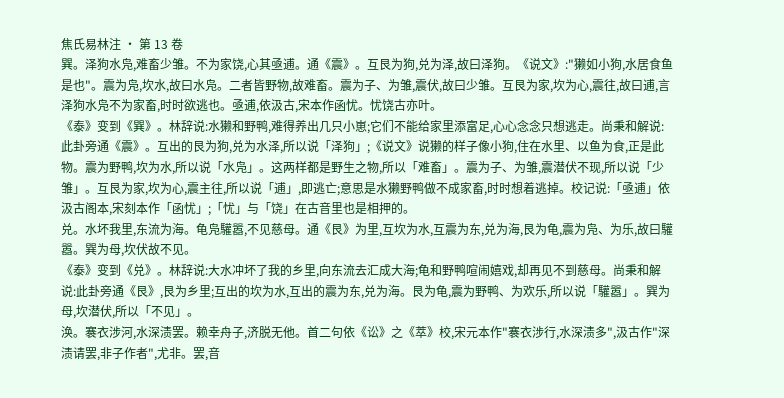焦氏易林注 · 第 13 卷
巽。泽狗水凫,难畜少雏。不为家饶,心其亟逋。通《震》。互艮为狗,兑为泽,故曰泽狗。《说文》:"獭如小狗,水居食鱼是也"。震为凫,坎水,故曰水凫。二者皆野物,故难畜。震为子、为雏,震伏,故曰少雏。互艮为家,坎为心,震往,故曰逋,言泽狗水凫不为家畜,时时欲逃也。亟逋,依汲古,宋本作函忧。忧饶古亦叶。
《泰》变到《巽》。林辞说:水獭和野鸭,难得养出几只小崽;它们不能给家里添富足,心心念念只想逃走。尚秉和解说:此卦旁通《震》。互出的艮为狗,兑为水泽,所以说「泽狗」;《说文》说獭的样子像小狗,住在水里、以鱼为食,正是此物。震为野鸭,坎为水,所以说「水凫」。这两样都是野生之物,所以「难畜」。震为子、为雏,震潜伏不现,所以说「少雏」。互艮为家,坎为心,震主往,所以说「逋」,即逃亡;意思是水獭野鸭做不成家畜,时时想着逃掉。校记说:「亟逋」依汲古阁本,宋刻本作「函忧」;「忧」与「饶」在古音里也是相押的。
兑。水坏我里,东流为海。龟凫驩嚣,不见慈母。通《艮》为里,互坎为水,互震为东,兑为海,艮为龟,震为凫、为乐,故曰驩嚣。巽为母,坎伏故不见。
《泰》变到《兑》。林辞说:大水冲坏了我的乡里,向东流去汇成大海;龟和野鸭喧闹嬉戏,却再见不到慈母。尚秉和解说:此卦旁通《艮》,艮为乡里;互出的坎为水,互出的震为东,兑为海。艮为龟,震为野鸭、为欢乐,所以说「驩嚣」。巽为母,坎潜伏,所以「不见」。
涣。褰衣涉河,水深渍罢。赖幸舟子,济脱无他。首二句依《讼》之《萃》校,宋元本作"褰衣涉行,水深渍多",汲古作"深渍请罢,非子作者",尤非。罢,音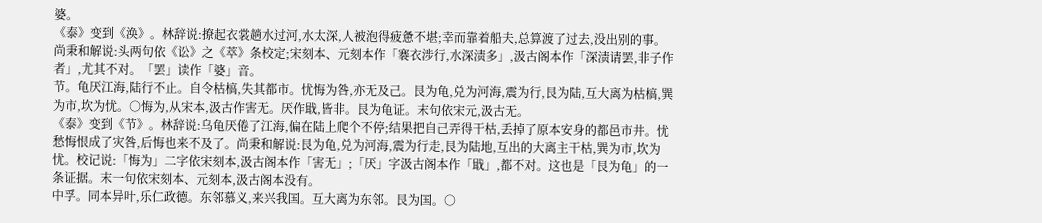婆。
《泰》变到《涣》。林辞说:撩起衣裳趟水过河,水太深,人被泡得疲惫不堪;幸而靠着船夫,总算渡了过去,没出别的事。尚秉和解说:头两句依《讼》之《萃》条校定;宋刻本、元刻本作「褰衣涉行,水深渍多」,汲古阁本作「深渍请罢,非子作者」,尤其不对。「罢」读作「婆」音。
节。龟厌江海,陆行不止。自令枯槁,失其都市。忧悔为咎,亦无及己。艮为龟,兑为河海,震为行,艮为陆,互大离为枯槁,巽为市,坎为忧。○悔为,从宋本,汲古作害无。厌作戢,皆非。艮为龟证。末句依宋元,汲古无。
《泰》变到《节》。林辞说:乌龟厌倦了江海,偏在陆上爬个不停;结果把自己弄得干枯,丢掉了原本安身的都邑市井。忧愁悔恨成了灾咎,后悔也来不及了。尚秉和解说:艮为龟,兑为河海,震为行走,艮为陆地,互出的大离主干枯,巽为市,坎为忧。校记说:「悔为」二字依宋刻本,汲古阁本作「害无」;「厌」字汲古阁本作「戢」,都不对。这也是「艮为龟」的一条证据。末一句依宋刻本、元刻本,汲古阁本没有。
中孚。同本异叶,乐仁政德。东邻慕义,来兴我国。互大离为东邻。艮为国。○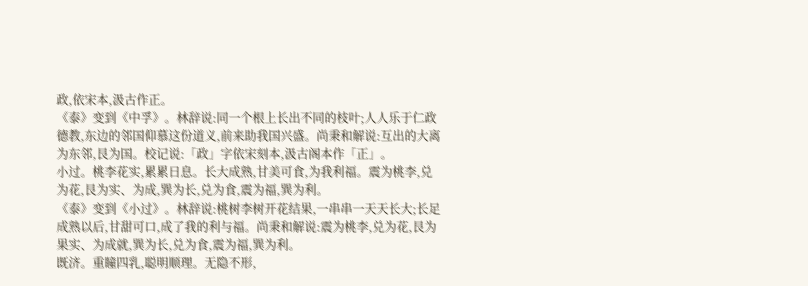政,依宋本,汲古作正。
《泰》变到《中孚》。林辞说:同一个根上长出不同的枝叶;人人乐于仁政德教,东边的邻国仰慕这份道义,前来助我国兴盛。尚秉和解说:互出的大离为东邻,艮为国。校记说:「政」字依宋刻本,汲古阁本作「正」。
小过。桃李花实,累累日息。长大成熟,甘美可食,为我利福。震为桃李,兑为花,艮为实、为成,巽为长,兑为食,震为福,巽为利。
《泰》变到《小过》。林辞说:桃树李树开花结果,一串串一天天长大;长足成熟以后,甘甜可口,成了我的利与福。尚秉和解说:震为桃李,兑为花,艮为果实、为成就,巽为长,兑为食,震为福,巽为利。
既济。重瞳四乳,聪明顺理。无隐不形,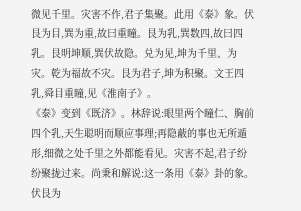微见千里。灾害不作,君子集聚。此用《泰》象。伏艮为目,巽为重,故曰重瞳。艮为乳,巽数四,故曰四乳。艮明坤顺,巽伏故隐。兑为见,坤为千里、为灾。乾为福故不灾。艮为君子,坤为积聚。文王四乳,舜目重瞳,见《淮南子》。
《泰》变到《既济》。林辞说:眼里两个瞳仁、胸前四个乳,天生聪明而顺应事理;再隐蔽的事也无所遁形,细微之处千里之外都能看见。灾害不起,君子纷纷聚拢过来。尚秉和解说:这一条用《泰》卦的象。伏艮为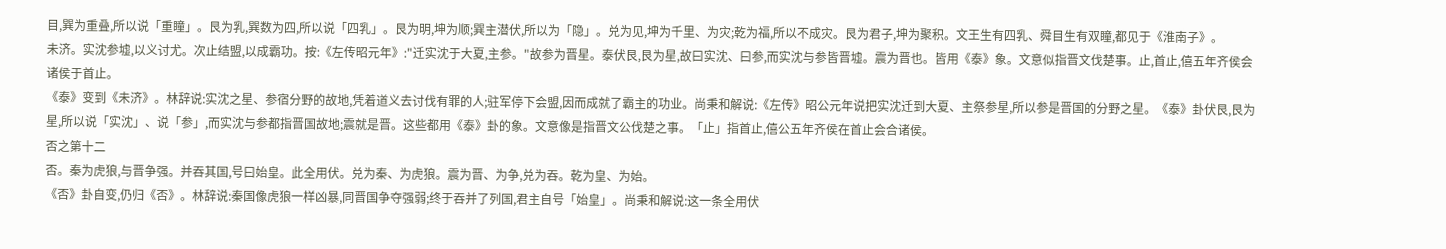目,巽为重叠,所以说「重瞳」。艮为乳,巽数为四,所以说「四乳」。艮为明,坤为顺;巽主潜伏,所以为「隐」。兑为见,坤为千里、为灾;乾为福,所以不成灾。艮为君子,坤为聚积。文王生有四乳、舜目生有双瞳,都见于《淮南子》。
未济。实沈参墟,以义讨尤。次止结盟,以成霸功。按:《左传昭元年》:"迁实沈于大夏,主参。"故参为晋星。泰伏艮,艮为星,故曰实沈、曰参,而实沈与参皆晋墟。震为晋也。皆用《泰》象。文意似指晋文伐楚事。止,首止,僖五年齐侯会诸侯于首止。
《泰》变到《未济》。林辞说:实沈之星、参宿分野的故地,凭着道义去讨伐有罪的人;驻军停下会盟,因而成就了霸主的功业。尚秉和解说:《左传》昭公元年说把实沈迁到大夏、主祭参星,所以参是晋国的分野之星。《泰》卦伏艮,艮为星,所以说「实沈」、说「参」,而实沈与参都指晋国故地;震就是晋。这些都用《泰》卦的象。文意像是指晋文公伐楚之事。「止」指首止,僖公五年齐侯在首止会合诸侯。
否之第十二
否。秦为虎狼,与晋争强。并吞其国,号曰始皇。此全用伏。兑为秦、为虎狼。震为晋、为争,兑为吞。乾为皇、为始。
《否》卦自变,仍归《否》。林辞说:秦国像虎狼一样凶暴,同晋国争夺强弱;终于吞并了列国,君主自号「始皇」。尚秉和解说:这一条全用伏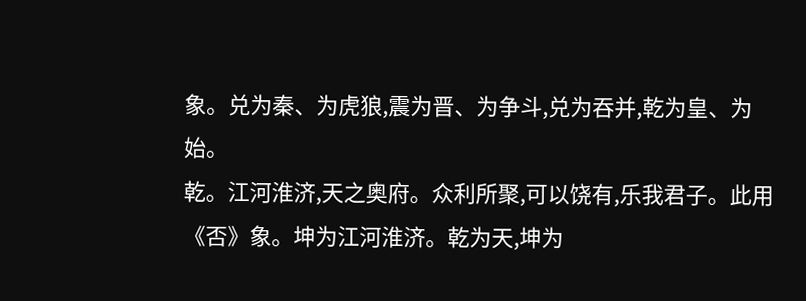象。兑为秦、为虎狼,震为晋、为争斗,兑为吞并,乾为皇、为始。
乾。江河淮济,天之奥府。众利所聚,可以饶有,乐我君子。此用《否》象。坤为江河淮济。乾为天,坤为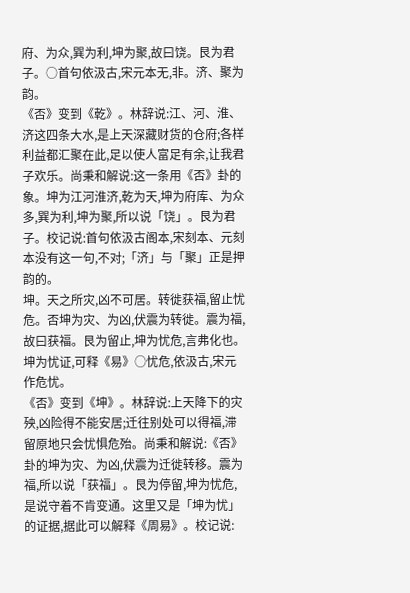府、为众,巽为利,坤为聚,故曰饶。艮为君子。○首句依汲古,宋元本无,非。济、聚为韵。
《否》变到《乾》。林辞说:江、河、淮、济这四条大水,是上天深藏财货的仓府;各样利益都汇聚在此,足以使人富足有余,让我君子欢乐。尚秉和解说:这一条用《否》卦的象。坤为江河淮济,乾为天,坤为府库、为众多,巽为利,坤为聚,所以说「饶」。艮为君子。校记说:首句依汲古阁本,宋刻本、元刻本没有这一句,不对;「济」与「聚」正是押韵的。
坤。天之所灾,凶不可居。转徙获福,留止忧危。否坤为灾、为凶,伏震为转徙。震为福,故曰获福。艮为留止,坤为忧危,言弗化也。坤为忧证,可释《易》○忧危,依汲古,宋元作危忧。
《否》变到《坤》。林辞说:上天降下的灾殃,凶险得不能安居;迁往别处可以得福,滞留原地只会忧惧危殆。尚秉和解说:《否》卦的坤为灾、为凶,伏震为迁徙转移。震为福,所以说「获福」。艮为停留,坤为忧危,是说守着不肯变通。这里又是「坤为忧」的证据,据此可以解释《周易》。校记说: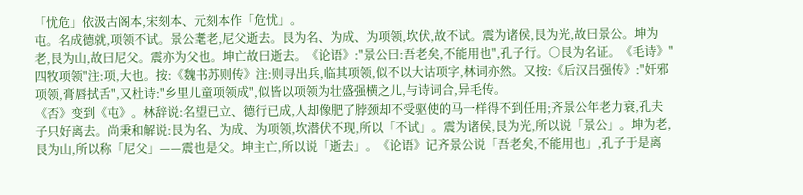「忧危」依汲古阁本,宋刻本、元刻本作「危忧」。
屯。名成德就,项领不试。景公耄老,尼父逝去。艮为名、为成、为项领,坎伏,故不试。震为诸侯,艮为光,故曰景公。坤为老,艮为山,故曰尼父。震亦为父也。坤亡故曰逝去。《论语》:"景公曰:吾老矣,不能用也",孔子行。○艮为名证。《毛诗》"四牧项领"注:项,大也。按:《魏书苏则传》注:则寻出兵,临其项领,似不以大诂项字,林词亦然。又按:《后汉吕强传》:"奸邪项领,膏唇拭舌",又杜诗:"乡里儿童项领成",似皆以项领为壮盛强横之儿,与诗词合,异毛传。
《否》变到《屯》。林辞说:名望已立、德行已成,人却像肥了脖颈却不受驱使的马一样得不到任用;齐景公年老力衰,孔夫子只好离去。尚秉和解说:艮为名、为成、为项领,坎潜伏不现,所以「不试」。震为诸侯,艮为光,所以说「景公」。坤为老,艮为山,所以称「尼父」——震也是父。坤主亡,所以说「逝去」。《论语》记齐景公说「吾老矣,不能用也」,孔子于是离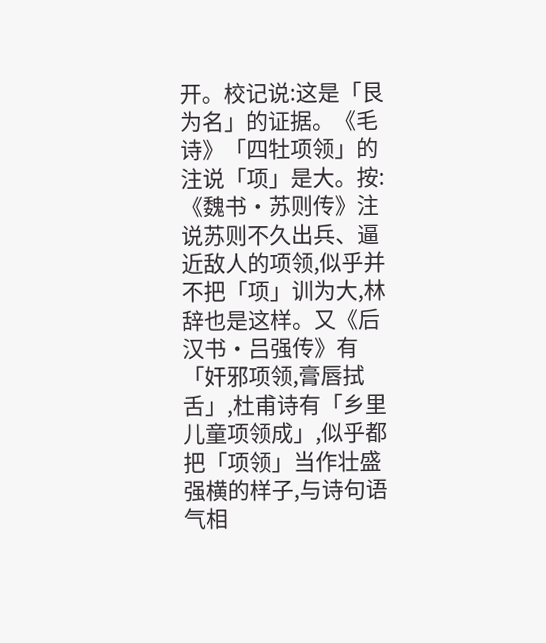开。校记说:这是「艮为名」的证据。《毛诗》「四牡项领」的注说「项」是大。按:《魏书·苏则传》注说苏则不久出兵、逼近敌人的项领,似乎并不把「项」训为大,林辞也是这样。又《后汉书·吕强传》有「奸邪项领,膏唇拭舌」,杜甫诗有「乡里儿童项领成」,似乎都把「项领」当作壮盛强横的样子,与诗句语气相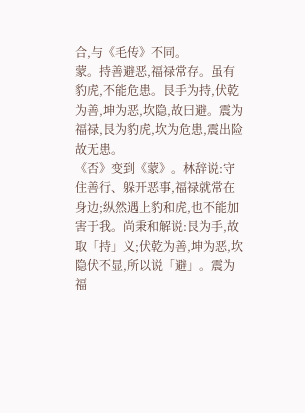合,与《毛传》不同。
蒙。持善避恶,福禄常存。虽有豹虎,不能危患。艮手为持,伏乾为善,坤为恶,坎隐,故曰避。震为福禄,艮为豹虎,坎为危患,震出险故无患。
《否》变到《蒙》。林辞说:守住善行、躲开恶事,福禄就常在身边;纵然遇上豹和虎,也不能加害于我。尚秉和解说:艮为手,故取「持」义;伏乾为善,坤为恶,坎隐伏不显,所以说「避」。震为福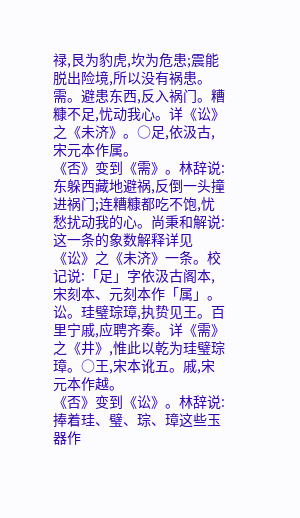禄,艮为豹虎,坎为危患;震能脱出险境,所以没有祸患。
需。避患东西,反入祸门。糟糠不足,忧动我心。详《讼》之《未济》。○足,依汲古,宋元本作属。
《否》变到《需》。林辞说:东躲西藏地避祸,反倒一头撞进祸门;连糟糠都吃不饱,忧愁扰动我的心。尚秉和解说:这一条的象数解释详见《讼》之《未济》一条。校记说:「足」字依汲古阁本,宋刻本、元刻本作「属」。
讼。珪璧琮璋,执贽见王。百里宁戚,应聘齐秦。详《需》之《井》,惟此以乾为珪璧琮璋。○王,宋本讹五。戚,宋元本作越。
《否》变到《讼》。林辞说:捧着珪、璧、琮、璋这些玉器作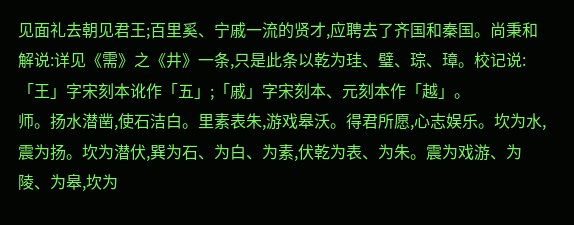见面礼去朝见君王;百里奚、宁戚一流的贤才,应聘去了齐国和秦国。尚秉和解说:详见《需》之《井》一条,只是此条以乾为珪、璧、琮、璋。校记说:「王」字宋刻本讹作「五」;「戚」字宋刻本、元刻本作「越」。
师。扬水潜凿,使石洁白。里素表朱,游戏皋沃。得君所愿,心志娱乐。坎为水,震为扬。坎为潜伏,巽为石、为白、为素,伏乾为表、为朱。震为戏游、为陵、为皋,坎为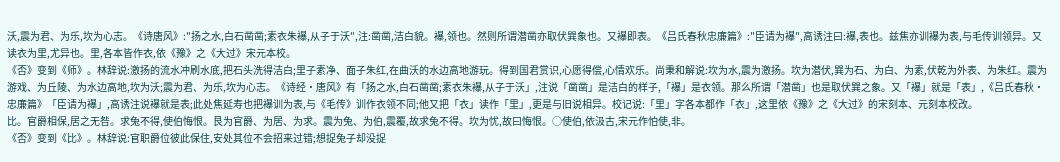沃,震为君、为乐,坎为心志。《诗唐风》:"扬之水,白石凿凿;素衣朱襮,从子于沃",注:凿凿,洁白貌。襮,领也。然则所谓潜凿亦取伏巽象也。又襮即表。《吕氏春秋忠廉篇》:"臣请为襮",高诱注曰:襮,表也。兹焦亦训襮为表,与毛传训领异。又读衣为里,尤异也。里,各本皆作衣,依《豫》之《大过》宋元本校。
《否》变到《师》。林辞说:激扬的流水冲刷水底,把石头洗得洁白;里子素净、面子朱红,在曲沃的水边高地游玩。得到国君赏识,心愿得偿,心情欢乐。尚秉和解说:坎为水,震为激扬。坎为潜伏,巽为石、为白、为素,伏乾为外表、为朱红。震为游戏、为丘陵、为水边高地,坎为沃;震为君、为乐,坎为心志。《诗经·唐风》有「扬之水,白石凿凿;素衣朱襮,从子于沃」,注说「凿凿」是洁白的样子,「襮」是衣领。那么所谓「潜凿」也是取伏巽之象。又「襮」就是「表」,《吕氏春秋·忠廉篇》「臣请为襮」,高诱注说襮就是表;此处焦延寿也把襮训为表,与《毛传》训作衣领不同;他又把「衣」读作「里」,更是与旧说相异。校记说:「里」字各本都作「衣」,这里依《豫》之《大过》的宋刻本、元刻本校改。
比。官爵相保,居之无咎。求兔不得,使伯悔恨。艮为官爵、为居、为求。震为兔、为伯,震覆,故求兔不得。坎为忧,故曰悔恨。○使伯,依汲古,宋元作怕使,非。
《否》变到《比》。林辞说:官职爵位彼此保住,安处其位不会招来过错;想捉兔子却没捉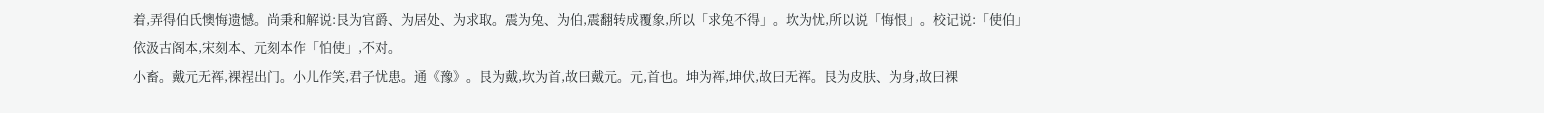着,弄得伯氏懊悔遗憾。尚秉和解说:艮为官爵、为居处、为求取。震为兔、为伯,震翻转成覆象,所以「求兔不得」。坎为忧,所以说「悔恨」。校记说:「使伯」依汲古阁本,宋刻本、元刻本作「怕使」,不对。
小畜。戴元无裈,裸裎出门。小儿作笑,君子忧患。通《豫》。艮为戴,坎为首,故曰戴元。元,首也。坤为裈,坤伏,故曰无裈。艮为皮肤、为身,故曰裸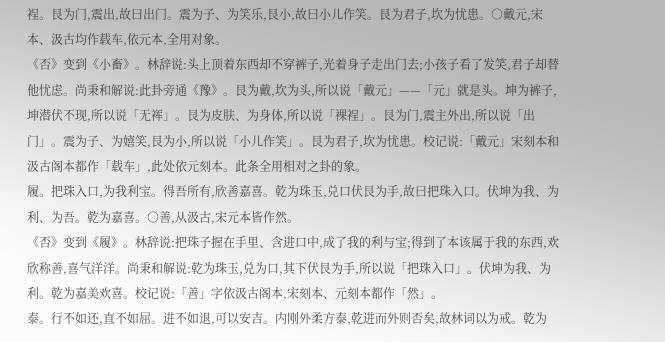裎。艮为门,震出,故曰出门。震为子、为笑乐,艮小,故曰小儿作笑。艮为君子,坎为忧患。○戴元,宋本、汲古均作载车,依元本,全用对象。
《否》变到《小畜》。林辞说:头上顶着东西却不穿裤子,光着身子走出门去;小孩子看了发笑,君子却替他忧虑。尚秉和解说:此卦旁通《豫》。艮为戴,坎为头,所以说「戴元」——「元」就是头。坤为裤子,坤潜伏不现,所以说「无裈」。艮为皮肤、为身体,所以说「裸裎」。艮为门,震主外出,所以说「出门」。震为子、为嬉笑,艮为小,所以说「小儿作笑」。艮为君子,坎为忧患。校记说:「戴元」宋刻本和汲古阁本都作「载车」,此处依元刻本。此条全用相对之卦的象。
履。把珠入口,为我利宝。得吾所有,欣善嘉喜。乾为珠玉,兑口伏艮为手,故曰把珠入口。伏坤为我、为利、为吾。乾为嘉喜。○善,从汲古,宋元本皆作然。
《否》变到《履》。林辞说:把珠子握在手里、含进口中,成了我的利与宝;得到了本该属于我的东西,欢欣称善,喜气洋洋。尚秉和解说:乾为珠玉,兑为口,其下伏艮为手,所以说「把珠入口」。伏坤为我、为利。乾为嘉美欢喜。校记说:「善」字依汲古阁本,宋刻本、元刻本都作「然」。
泰。行不如还,直不如屈。进不如退,可以安吉。内刚外柔方泰,乾进而外则否矣,故林词以为戒。乾为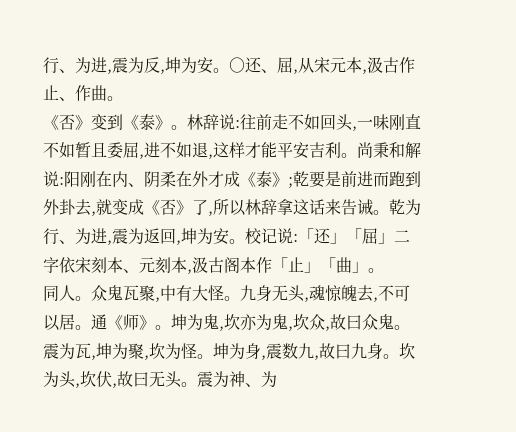行、为进,震为反,坤为安。○还、屈,从宋元本,汲古作止、作曲。
《否》变到《泰》。林辞说:往前走不如回头,一味刚直不如暂且委屈,进不如退,这样才能平安吉利。尚秉和解说:阳刚在内、阴柔在外才成《泰》;乾要是前进而跑到外卦去,就变成《否》了,所以林辞拿这话来告诫。乾为行、为进,震为返回,坤为安。校记说:「还」「屈」二字依宋刻本、元刻本,汲古阁本作「止」「曲」。
同人。众鬼瓦聚,中有大怪。九身无头,魂惊魄去,不可以居。通《师》。坤为鬼,坎亦为鬼,坎众,故曰众鬼。震为瓦,坤为聚,坎为怪。坤为身,震数九,故曰九身。坎为头,坎伏,故曰无头。震为神、为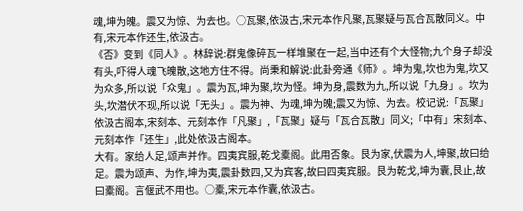魂,坤为魄。震又为惊、为去也。○瓦聚,依汲古,宋元本作凡聚,瓦聚疑与瓦合瓦散同义。中有,宋元本作还生,依汲古。
《否》变到《同人》。林辞说:群鬼像碎瓦一样堆聚在一起,当中还有个大怪物;九个身子却没有头,吓得人魂飞魄散,这地方住不得。尚秉和解说:此卦旁通《师》。坤为鬼,坎也为鬼,坎又为众多,所以说「众鬼」。震为瓦,坤为聚,坎为怪。坤为身,震数为九,所以说「九身」。坎为头,坎潜伏不现,所以说「无头」。震为神、为魂,坤为魄;震又为惊、为去。校记说:「瓦聚」依汲古阁本,宋刻本、元刻本作「凡聚」,「瓦聚」疑与「瓦合瓦散」同义;「中有」宋刻本、元刻本作「还生」,此处依汲古阁本。
大有。家给人足,颂声并作。四夷宾服,乾戈橐阁。此用否象。艮为家,伏震为人,坤聚,故曰给足。震为颂声、为作,坤为夷,震卦数四,又为宾客,故曰四夷宾服。艮为乾戈,坤为囊,艮止,故曰橐阁。言偃武不用也。○橐,宋元本作囊,依汲古。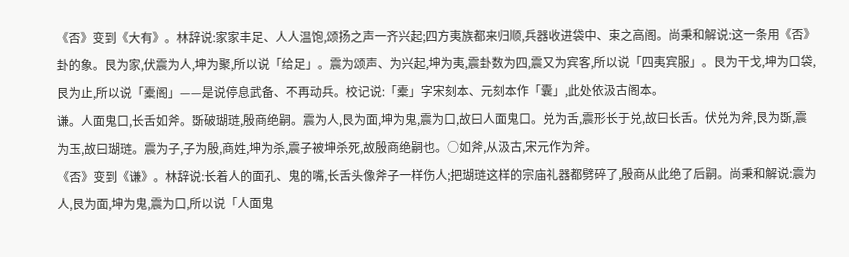《否》变到《大有》。林辞说:家家丰足、人人温饱,颂扬之声一齐兴起;四方夷族都来归顺,兵器收进袋中、束之高阁。尚秉和解说:这一条用《否》卦的象。艮为家,伏震为人,坤为聚,所以说「给足」。震为颂声、为兴起,坤为夷,震卦数为四,震又为宾客,所以说「四夷宾服」。艮为干戈,坤为口袋,艮为止,所以说「橐阁」——是说停息武备、不再动兵。校记说:「橐」字宋刻本、元刻本作「囊」,此处依汲古阁本。
谦。人面鬼口,长舌如斧。斲破瑚琏,殷商绝嗣。震为人,艮为面,坤为鬼,震为口,故曰人面鬼口。兑为舌,震形长于兑,故曰长舌。伏兑为斧,艮为斲,震为玉,故曰瑚琏。震为子,子为殷,商姓,坤为杀,震子被坤杀死,故殷商绝嗣也。○如斧,从汲古,宋元作为斧。
《否》变到《谦》。林辞说:长着人的面孔、鬼的嘴,长舌头像斧子一样伤人;把瑚琏这样的宗庙礼器都劈碎了,殷商从此绝了后嗣。尚秉和解说:震为人,艮为面,坤为鬼,震为口,所以说「人面鬼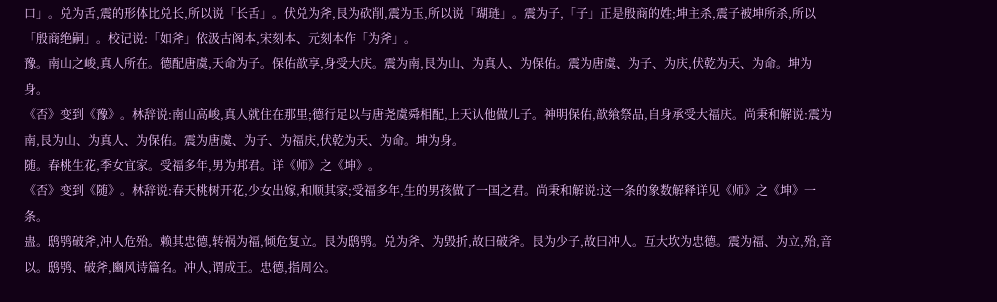口」。兑为舌,震的形体比兑长,所以说「长舌」。伏兑为斧,艮为砍削,震为玉,所以说「瑚琏」。震为子,「子」正是殷商的姓;坤主杀,震子被坤所杀,所以「殷商绝嗣」。校记说:「如斧」依汲古阁本,宋刻本、元刻本作「为斧」。
豫。南山之峻,真人所在。德配唐虞,天命为子。保佑歆享,身受大庆。震为南,艮为山、为真人、为保佑。震为唐虞、为子、为庆,伏乾为天、为命。坤为身。
《否》变到《豫》。林辞说:南山高峻,真人就住在那里;德行足以与唐尧虞舜相配,上天认他做儿子。神明保佑,歆飨祭品,自身承受大福庆。尚秉和解说:震为南,艮为山、为真人、为保佑。震为唐虞、为子、为福庆,伏乾为天、为命。坤为身。
随。春桃生花,季女宜家。受福多年,男为邦君。详《师》之《坤》。
《否》变到《随》。林辞说:春天桃树开花,少女出嫁,和顺其家;受福多年,生的男孩做了一国之君。尚秉和解说:这一条的象数解释详见《师》之《坤》一条。
蛊。鸱鸮破斧,冲人危殆。赖其忠德,转祸为福,倾危复立。艮为鸱鸮。兑为斧、为毁折,故曰破斧。艮为少子,故曰冲人。互大坎为忠德。震为福、为立,殆,音以。鸱鸮、破斧,豳风诗篇名。冲人,谓成王。忠德,指周公。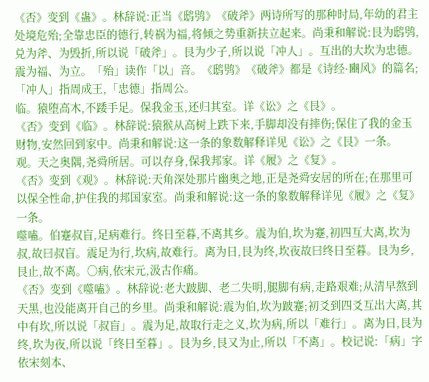《否》变到《蛊》。林辞说:正当《鸱鸮》《破斧》两诗所写的那种时局,年幼的君主处境危殆;全靠忠臣的德行,转祸为福,将倾之势重新扶立起来。尚秉和解说:艮为鸱鸮,兑为斧、为毁折,所以说「破斧」。艮为少子,所以说「冲人」。互出的大坎为忠德。震为福、为立。「殆」读作「以」音。《鸱鸮》《破斧》都是《诗经·豳风》的篇名;「冲人」指周成王,「忠德」指周公。
临。猿堕高木,不踒手足。保我金玉,还归其室。详《讼》之《艮》。
《否》变到《临》。林辞说:猿猴从高树上跌下来,手脚却没有摔伤;保住了我的金玉财物,安然回到家中。尚秉和解说:这一条的象数解释详见《讼》之《艮》一条。
观。天之奥隅,尧舜所居。可以存身,保我邦家。详《履》之《复》。
《否》变到《观》。林辞说:天角深处那片幽奥之地,正是尧舜安居的所在;在那里可以保全性命,护住我的邦国家室。尚秉和解说:这一条的象数解释详见《履》之《复》一条。
噬嗑。伯蹇叔盲,足病难行。终日至暮,不离其乡。震为伯,坎为蹇,初四互大离,坎为叔,故曰叔盲。震足为行,坎病,故难行。离为日,艮为终,坎夜故曰终日至暮。艮为乡,艮止,故不离。○病,依宋元,汲古作痛。
《否》变到《噬嗑》。林辞说:老大跛脚、老二失明,腿脚有病,走路艰难;从清早熬到天黑,也没能离开自己的乡里。尚秉和解说:震为伯,坎为跛蹇;初爻到四爻互出大离,其中有坎,所以说「叔盲」。震为足,故取行走之义,坎为病,所以「难行」。离为日,艮为终,坎为夜,所以说「终日至暮」。艮为乡,艮又为止,所以「不离」。校记说:「病」字依宋刻本、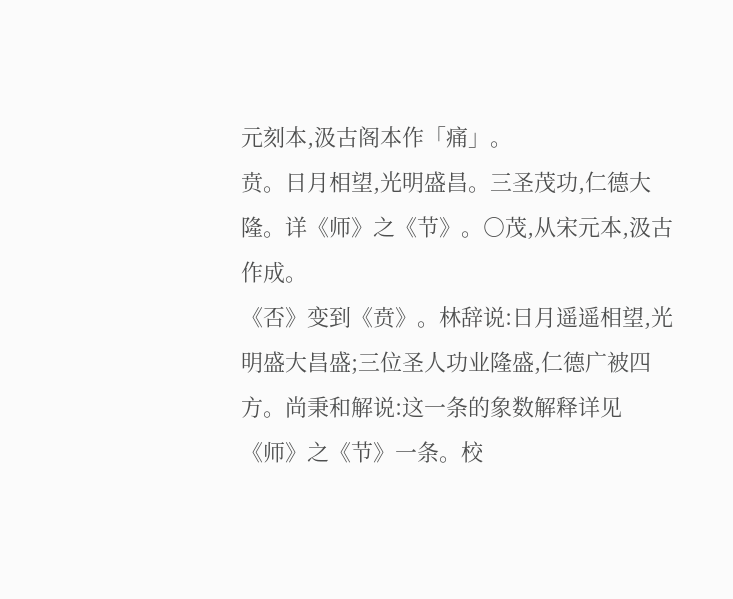元刻本,汲古阁本作「痛」。
贲。日月相望,光明盛昌。三圣茂功,仁德大隆。详《师》之《节》。○茂,从宋元本,汲古作成。
《否》变到《贲》。林辞说:日月遥遥相望,光明盛大昌盛;三位圣人功业隆盛,仁德广被四方。尚秉和解说:这一条的象数解释详见《师》之《节》一条。校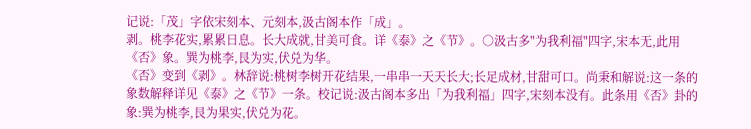记说:「茂」字依宋刻本、元刻本,汲古阁本作「成」。
剥。桃李花实,累累日息。长大成就,甘美可食。详《泰》之《节》。○汲古多"为我利福"四字,宋本无,此用《否》象。巽为桃李,艮为实,伏兑为华。
《否》变到《剥》。林辞说:桃树李树开花结果,一串串一天天长大;长足成材,甘甜可口。尚秉和解说:这一条的象数解释详见《泰》之《节》一条。校记说:汲古阁本多出「为我利福」四字,宋刻本没有。此条用《否》卦的象:巽为桃李,艮为果实,伏兑为花。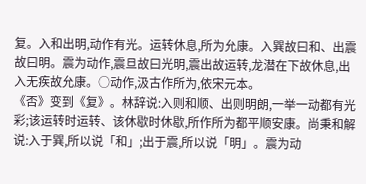复。入和出明,动作有光。运转休息,所为允康。入巽故曰和、出震故曰明。震为动作,震旦故曰光明,震出故运转,龙潜在下故休息,出入无疾故允康。○动作,汲古作所为,依宋元本。
《否》变到《复》。林辞说:入则和顺、出则明朗,一举一动都有光彩;该运转时运转、该休歇时休歇,所作所为都平顺安康。尚秉和解说:入于巽,所以说「和」;出于震,所以说「明」。震为动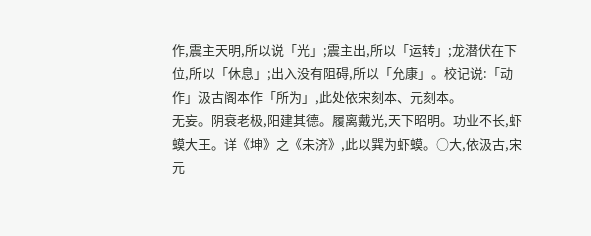作,震主天明,所以说「光」;震主出,所以「运转」;龙潜伏在下位,所以「休息」;出入没有阻碍,所以「允康」。校记说:「动作」汲古阁本作「所为」,此处依宋刻本、元刻本。
无妄。阴衰老极,阳建其德。履离戴光,天下昭明。功业不长,虾蟆大王。详《坤》之《未济》,此以巽为虾蟆。○大,依汲古,宋元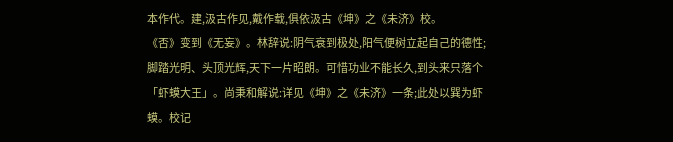本作代。建,汲古作见,戴作载,俱依汲古《坤》之《未济》校。
《否》变到《无妄》。林辞说:阴气衰到极处,阳气便树立起自己的德性;脚踏光明、头顶光辉,天下一片昭朗。可惜功业不能长久,到头来只落个「虾蟆大王」。尚秉和解说:详见《坤》之《未济》一条;此处以巽为虾蟆。校记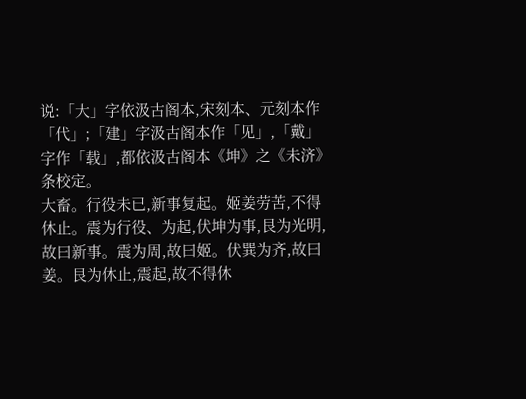说:「大」字依汲古阁本,宋刻本、元刻本作「代」;「建」字汲古阁本作「见」,「戴」字作「载」,都依汲古阁本《坤》之《未济》条校定。
大畜。行役未已,新事复起。姬姜劳苦,不得休止。震为行役、为起,伏坤为事,艮为光明,故曰新事。震为周,故曰姬。伏巽为齐,故曰姜。艮为休止,震起,故不得休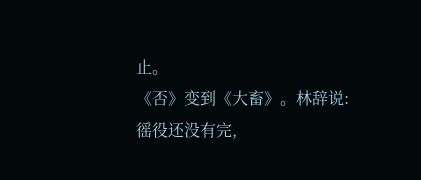止。
《否》变到《大畜》。林辞说:徭役还没有完,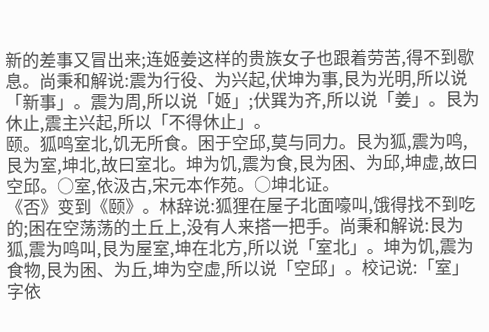新的差事又冒出来;连姬姜这样的贵族女子也跟着劳苦,得不到歇息。尚秉和解说:震为行役、为兴起,伏坤为事,艮为光明,所以说「新事」。震为周,所以说「姬」;伏巽为齐,所以说「姜」。艮为休止,震主兴起,所以「不得休止」。
颐。狐鸣室北,饥无所食。困于空邱,莫与同力。艮为狐,震为鸣,艮为室,坤北,故曰室北。坤为饥,震为食,艮为困、为邱,坤虚,故曰空邱。○室,依汲古,宋元本作苑。○坤北证。
《否》变到《颐》。林辞说:狐狸在屋子北面嚎叫,饿得找不到吃的;困在空荡荡的土丘上,没有人来搭一把手。尚秉和解说:艮为狐,震为鸣叫,艮为屋室,坤在北方,所以说「室北」。坤为饥,震为食物,艮为困、为丘,坤为空虚,所以说「空邱」。校记说:「室」字依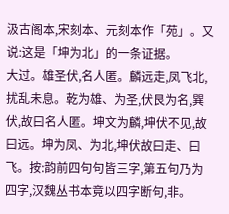汲古阁本,宋刻本、元刻本作「苑」。又说:这是「坤为北」的一条证据。
大过。雄圣伏,名人匿。麟远走,凤飞北,扰乱未息。乾为雄、为圣,伏艮为名,巽伏,故曰名人匿。坤文为麟,坤伏不见,故曰远。坤为凤、为北,坤伏故曰走、曰飞。按:韵前四句句皆三字,第五句乃为四字,汉魏丛书本竟以四字断句,非。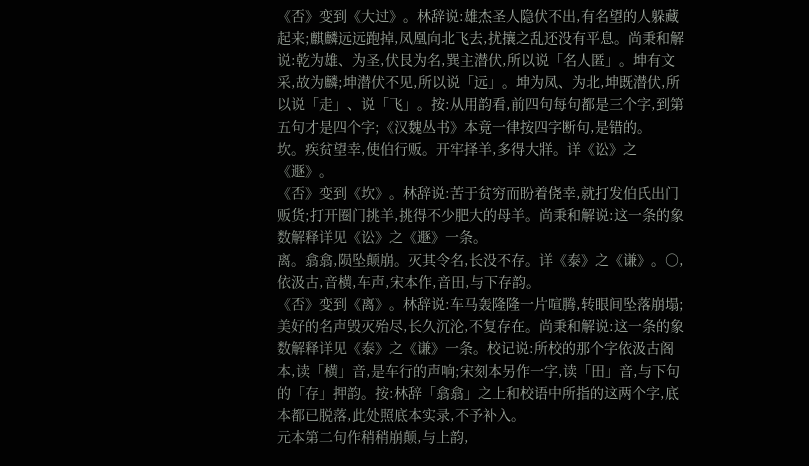《否》变到《大过》。林辞说:雄杰圣人隐伏不出,有名望的人躲藏起来;麒麟远远跑掉,凤凰向北飞去,扰攘之乱还没有平息。尚秉和解说:乾为雄、为圣,伏艮为名,巽主潜伏,所以说「名人匿」。坤有文采,故为麟;坤潜伏不见,所以说「远」。坤为凤、为北,坤既潜伏,所以说「走」、说「飞」。按:从用韵看,前四句每句都是三个字,到第五句才是四个字;《汉魏丛书》本竟一律按四字断句,是错的。
坎。疾贫望幸,使伯行贩。开牢择羊,多得大牂。详《讼》之《遯》。
《否》变到《坎》。林辞说:苦于贫穷而盼着侥幸,就打发伯氏出门贩货;打开圈门挑羊,挑得不少肥大的母羊。尚秉和解说:这一条的象数解释详见《讼》之《遯》一条。
离。翕翕,陨坠颠崩。灭其令名,长没不存。详《泰》之《谦》。○,依汲古,音横,车声,宋本作,音田,与下存韵。
《否》变到《离》。林辞说:车马轰隆隆一片喧腾,转眼间坠落崩塌;美好的名声毁灭殆尽,长久沉沦,不复存在。尚秉和解说:这一条的象数解释详见《泰》之《谦》一条。校记说:所校的那个字依汲古阁本,读「横」音,是车行的声响;宋刻本另作一字,读「田」音,与下句的「存」押韵。按:林辞「翕翕」之上和校语中所指的这两个字,底本都已脱落,此处照底本实录,不予补入。
元本第二句作稍稍崩颠,与上韵,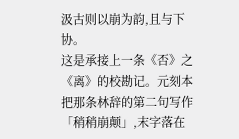汲古则以崩为韵,且与下协。
这是承接上一条《否》之《离》的校勘记。元刻本把那条林辞的第二句写作「稍稍崩颠」,末字落在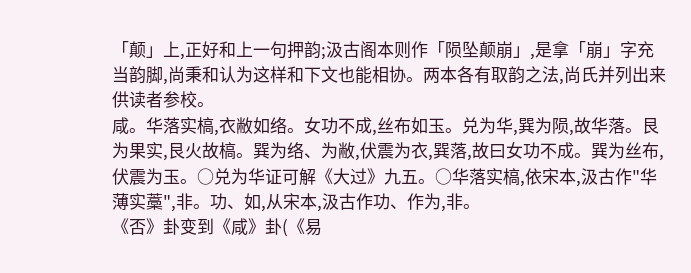「颠」上,正好和上一句押韵;汲古阁本则作「陨坠颠崩」,是拿「崩」字充当韵脚,尚秉和认为这样和下文也能相协。两本各有取韵之法,尚氏并列出来供读者参校。
咸。华落实槁,衣敝如络。女功不成,丝布如玉。兑为华,巽为陨,故华落。艮为果实,艮火故槁。巽为络、为敝,伏震为衣,巽落,故曰女功不成。巽为丝布,伏震为玉。○兑为华证可解《大过》九五。○华落实槁,依宋本,汲古作"华薄实藁",非。功、如,从宋本,汲古作功、作为,非。
《否》卦变到《咸》卦(《易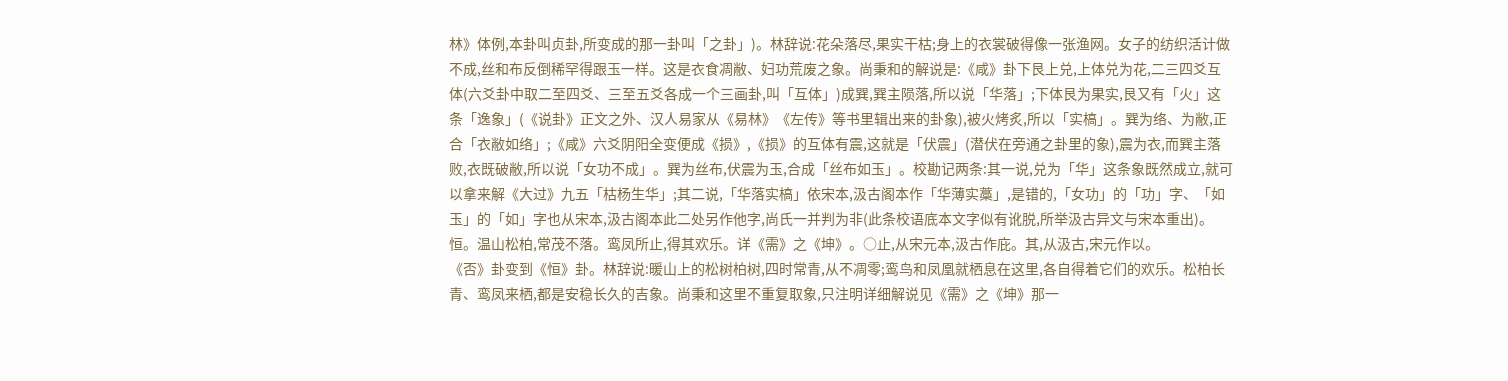林》体例,本卦叫贞卦,所变成的那一卦叫「之卦」)。林辞说:花朵落尽,果实干枯;身上的衣裳破得像一张渔网。女子的纺织活计做不成,丝和布反倒稀罕得跟玉一样。这是衣食凋敝、妇功荒废之象。尚秉和的解说是:《咸》卦下艮上兑,上体兑为花,二三四爻互体(六爻卦中取二至四爻、三至五爻各成一个三画卦,叫「互体」)成巽,巽主陨落,所以说「华落」;下体艮为果实,艮又有「火」这条「逸象」(《说卦》正文之外、汉人易家从《易林》《左传》等书里辑出来的卦象),被火烤炙,所以「实槁」。巽为络、为敝,正合「衣敝如络」;《咸》六爻阴阳全变便成《损》,《损》的互体有震,这就是「伏震」(潜伏在旁通之卦里的象),震为衣,而巽主落败,衣既破敝,所以说「女功不成」。巽为丝布,伏震为玉,合成「丝布如玉」。校勘记两条:其一说,兑为「华」这条象既然成立,就可以拿来解《大过》九五「枯杨生华」;其二说,「华落实槁」依宋本,汲古阁本作「华薄实藁」,是错的,「女功」的「功」字、「如玉」的「如」字也从宋本,汲古阁本此二处另作他字,尚氏一并判为非(此条校语底本文字似有讹脱,所举汲古异文与宋本重出)。
恒。温山松柏,常茂不落。鸾凤所止,得其欢乐。详《需》之《坤》。○止,从宋元本,汲古作庇。其,从汲古,宋元作以。
《否》卦变到《恒》卦。林辞说:暖山上的松树柏树,四时常青,从不凋零;鸾鸟和凤凰就栖息在这里,各自得着它们的欢乐。松柏长青、鸾凤来栖,都是安稳长久的吉象。尚秉和这里不重复取象,只注明详细解说见《需》之《坤》那一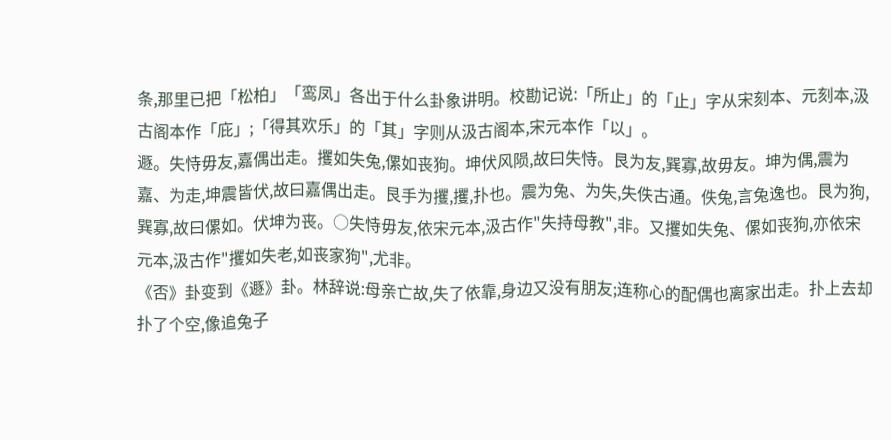条,那里已把「松柏」「鸾凤」各出于什么卦象讲明。校勘记说:「所止」的「止」字从宋刻本、元刻本,汲古阁本作「庇」;「得其欢乐」的「其」字则从汲古阁本,宋元本作「以」。
遯。失恃毋友,嘉偶出走。攫如失兔,傫如丧狗。坤伏风陨,故曰失恃。艮为友,巽寡,故毋友。坤为偶,震为嘉、为走,坤震皆伏,故曰嘉偶出走。艮手为攫,攫,扑也。震为兔、为失,失佚古通。佚兔,言兔逸也。艮为狗,巽寡,故曰傫如。伏坤为丧。○失恃毋友,依宋元本,汲古作"失持母教",非。又攫如失兔、傫如丧狗,亦依宋元本,汲古作"攫如失老,如丧家狗",尤非。
《否》卦变到《遯》卦。林辞说:母亲亡故,失了依靠,身边又没有朋友;连称心的配偶也离家出走。扑上去却扑了个空,像追兔子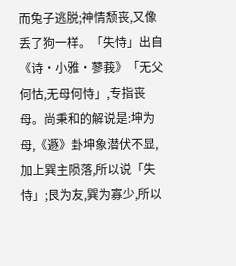而兔子逃脱;神情颓丧,又像丢了狗一样。「失恃」出自《诗·小雅·蓼莪》「无父何怙,无母何恃」,专指丧母。尚秉和的解说是:坤为母,《遯》卦坤象潜伏不显,加上巽主陨落,所以说「失恃」;艮为友,巽为寡少,所以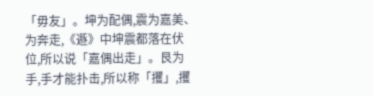「毋友」。坤为配偶,震为嘉美、为奔走,《遯》中坤震都落在伏位,所以说「嘉偶出走」。艮为手,手才能扑击,所以称「攫」,攫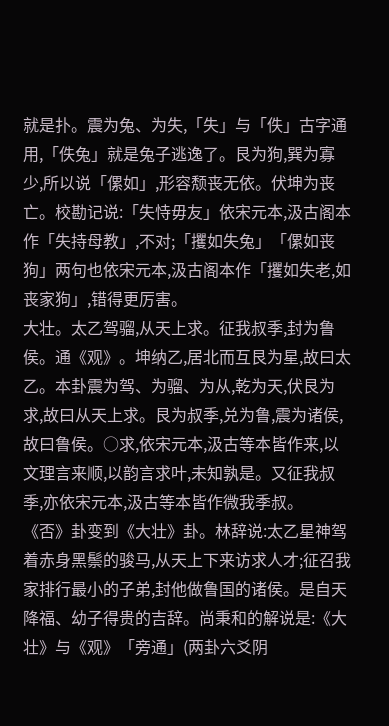就是扑。震为兔、为失,「失」与「佚」古字通用,「佚兔」就是兔子逃逸了。艮为狗,巽为寡少,所以说「傫如」,形容颓丧无依。伏坤为丧亡。校勘记说:「失恃毋友」依宋元本,汲古阁本作「失持母教」,不对;「攫如失兔」「傫如丧狗」两句也依宋元本,汲古阁本作「攫如失老,如丧家狗」,错得更厉害。
大壮。太乙驾骝,从天上求。征我叔季,封为鲁侯。通《观》。坤纳乙,居北而互艮为星,故曰太乙。本卦震为驾、为骝、为从,乾为天,伏艮为求,故曰从天上求。艮为叔季,兑为鲁,震为诸侯,故曰鲁侯。○求,依宋元本,汲古等本皆作来,以文理言来顺,以韵言求叶,未知孰是。又征我叔季,亦依宋元本,汲古等本皆作微我季叔。
《否》卦变到《大壮》卦。林辞说:太乙星神驾着赤身黑鬃的骏马,从天上下来访求人才;征召我家排行最小的子弟,封他做鲁国的诸侯。是自天降福、幼子得贵的吉辞。尚秉和的解说是:《大壮》与《观》「旁通」(两卦六爻阴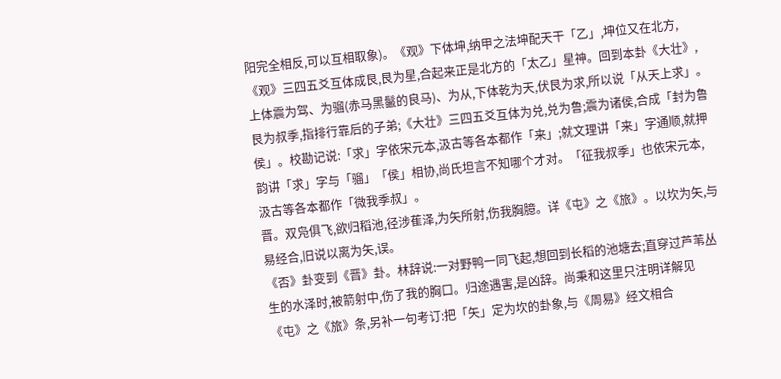阳完全相反,可以互相取象)。《观》下体坤,纳甲之法坤配天干「乙」,坤位又在北方,《观》三四五爻互体成艮,艮为星,合起来正是北方的「太乙」星神。回到本卦《大壮》,上体震为驾、为骝(赤马黑鬣的良马)、为从,下体乾为天,伏艮为求,所以说「从天上求」。艮为叔季,指排行靠后的子弟;《大壮》三四五爻互体为兑,兑为鲁;震为诸侯,合成「封为鲁侯」。校勘记说:「求」字依宋元本,汲古等各本都作「来」;就文理讲「来」字通顺,就押韵讲「求」字与「骝」「侯」相协,尚氏坦言不知哪个才对。「征我叔季」也依宋元本,汲古等各本都作「微我季叔」。
晋。双凫俱飞,欲归稻池,径涉萑泽,为矢所射,伤我胸臆。详《屯》之《旅》。以坎为矢,与易经合,旧说以离为矢,误。
《否》卦变到《晋》卦。林辞说:一对野鸭一同飞起,想回到长稻的池塘去;直穿过芦苇丛生的水泽时,被箭射中,伤了我的胸口。归途遇害,是凶辞。尚秉和这里只注明详解见《屯》之《旅》条,另补一句考订:把「矢」定为坎的卦象,与《周易》经文相合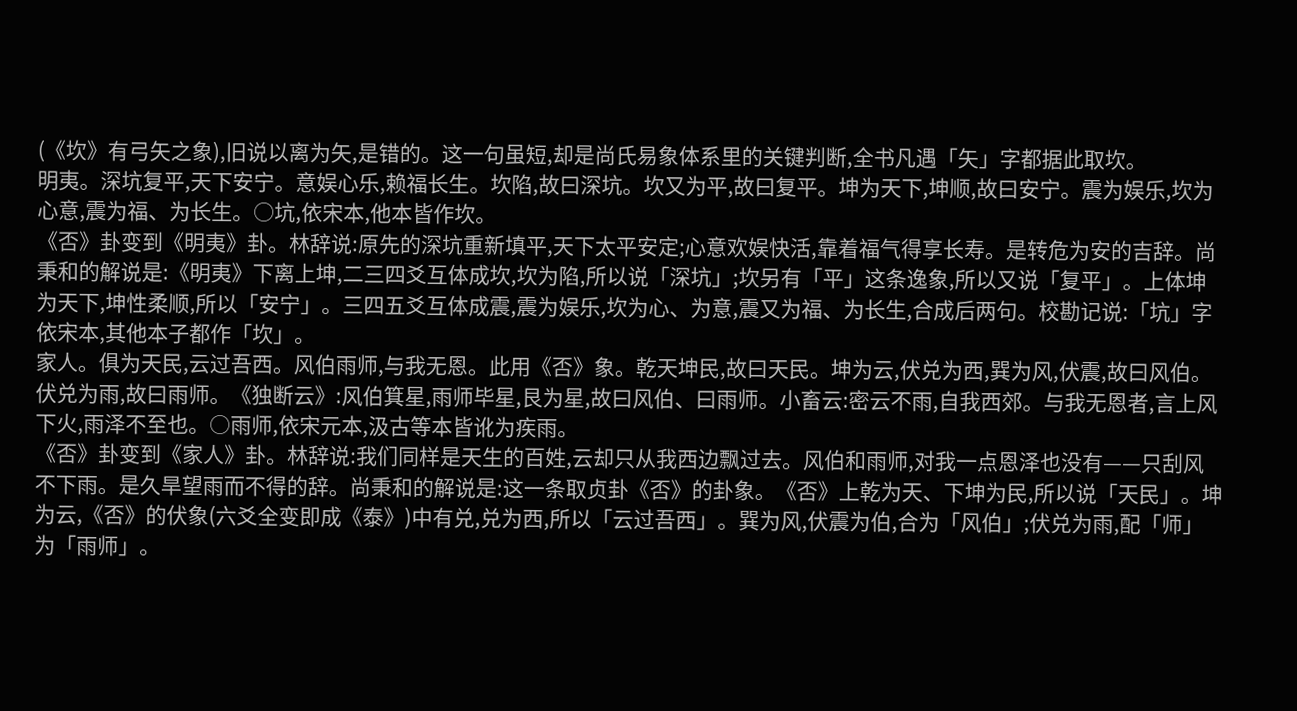(《坎》有弓矢之象),旧说以离为矢,是错的。这一句虽短,却是尚氏易象体系里的关键判断,全书凡遇「矢」字都据此取坎。
明夷。深坑复平,天下安宁。意娱心乐,赖福长生。坎陷,故曰深坑。坎又为平,故曰复平。坤为天下,坤顺,故曰安宁。震为娱乐,坎为心意,震为福、为长生。○坑,依宋本,他本皆作坎。
《否》卦变到《明夷》卦。林辞说:原先的深坑重新填平,天下太平安定;心意欢娱快活,靠着福气得享长寿。是转危为安的吉辞。尚秉和的解说是:《明夷》下离上坤,二三四爻互体成坎,坎为陷,所以说「深坑」;坎另有「平」这条逸象,所以又说「复平」。上体坤为天下,坤性柔顺,所以「安宁」。三四五爻互体成震,震为娱乐,坎为心、为意,震又为福、为长生,合成后两句。校勘记说:「坑」字依宋本,其他本子都作「坎」。
家人。俱为天民,云过吾西。风伯雨师,与我无恩。此用《否》象。乾天坤民,故曰天民。坤为云,伏兑为西,巽为风,伏震,故曰风伯。伏兑为雨,故曰雨师。《独断云》:风伯箕星,雨师毕星,艮为星,故曰风伯、曰雨师。小畜云:密云不雨,自我西郊。与我无恩者,言上风下火,雨泽不至也。○雨师,依宋元本,汲古等本皆讹为疾雨。
《否》卦变到《家人》卦。林辞说:我们同样是天生的百姓,云却只从我西边飘过去。风伯和雨师,对我一点恩泽也没有——只刮风不下雨。是久旱望雨而不得的辞。尚秉和的解说是:这一条取贞卦《否》的卦象。《否》上乾为天、下坤为民,所以说「天民」。坤为云,《否》的伏象(六爻全变即成《泰》)中有兑,兑为西,所以「云过吾西」。巽为风,伏震为伯,合为「风伯」;伏兑为雨,配「师」为「雨师」。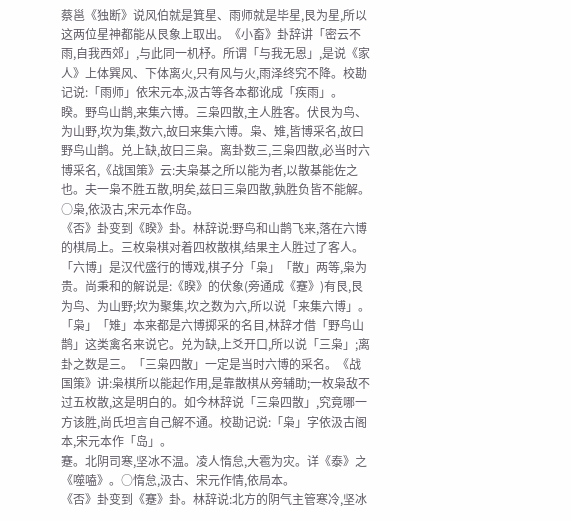蔡邕《独断》说风伯就是箕星、雨师就是毕星,艮为星,所以这两位星神都能从艮象上取出。《小畜》卦辞讲「密云不雨,自我西郊」,与此同一机杼。所谓「与我无恩」,是说《家人》上体巽风、下体离火,只有风与火,雨泽终究不降。校勘记说:「雨师」依宋元本,汲古等各本都讹成「疾雨」。
睽。野鸟山鹊,来集六博。三枭四散,主人胜客。伏艮为鸟、为山野,坎为集,数六,故曰来集六博。枭、雉,皆博采名,故曰野鸟山鹊。兑上缺,故曰三枭。离卦数三,三枭四散,必当时六博采名,《战国策》云:夫枭棊之所以能为者,以散棊能佐之也。夫一枭不胜五散,明矣,兹曰三枭四散,孰胜负皆不能解。○枭,依汲古,宋元本作岛。
《否》卦变到《睽》卦。林辞说:野鸟和山鹊飞来,落在六博的棋局上。三枚枭棋对着四枚散棋,结果主人胜过了客人。「六博」是汉代盛行的博戏,棋子分「枭」「散」两等,枭为贵。尚秉和的解说是:《睽》的伏象(旁通成《蹇》)有艮,艮为鸟、为山野;坎为聚集,坎之数为六,所以说「来集六博」。「枭」「雉」本来都是六博掷采的名目,林辞才借「野鸟山鹊」这类禽名来说它。兑为缺,上爻开口,所以说「三枭」;离卦之数是三。「三枭四散」一定是当时六博的采名。《战国策》讲:枭棋所以能起作用,是靠散棋从旁辅助;一枚枭敌不过五枚散,这是明白的。如今林辞说「三枭四散」,究竟哪一方该胜,尚氏坦言自己解不通。校勘记说:「枭」字依汲古阁本,宋元本作「岛」。
蹇。北阴司寒,坚冰不温。凌人惰怠,大雹为灾。详《泰》之《噬嗑》。○惰怠,汲古、宋元作情,依局本。
《否》卦变到《蹇》卦。林辞说:北方的阴气主管寒冷,坚冰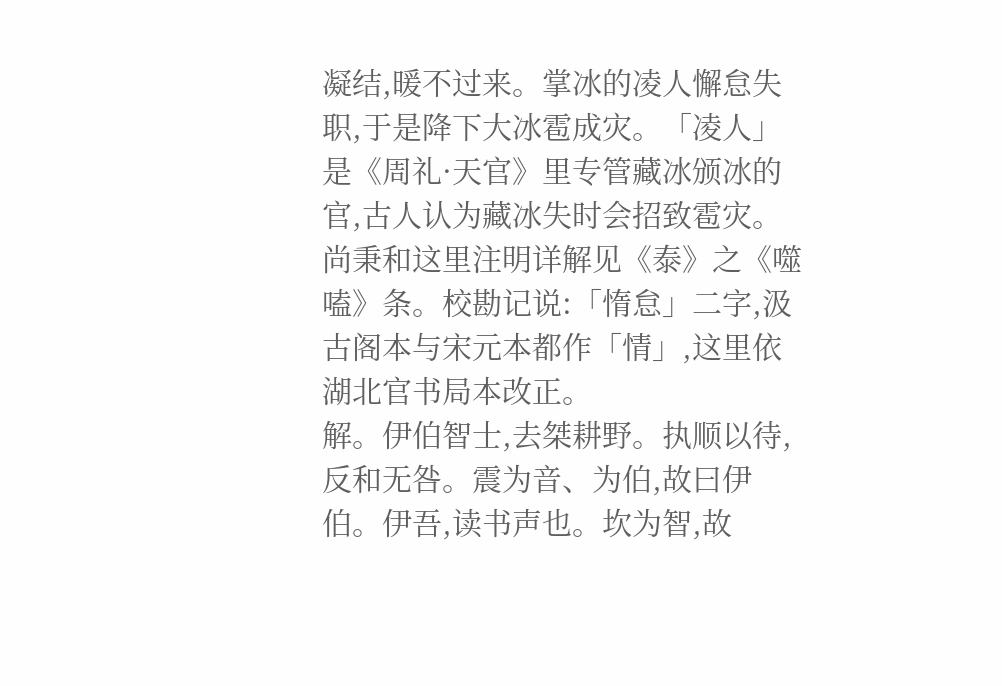凝结,暖不过来。掌冰的凌人懈怠失职,于是降下大冰雹成灾。「凌人」是《周礼·天官》里专管藏冰颁冰的官,古人认为藏冰失时会招致雹灾。尚秉和这里注明详解见《泰》之《噬嗑》条。校勘记说:「惰怠」二字,汲古阁本与宋元本都作「情」,这里依湖北官书局本改正。
解。伊伯智士,去桀耕野。执顺以待,反和无咎。震为音、为伯,故曰伊伯。伊吾,读书声也。坎为智,故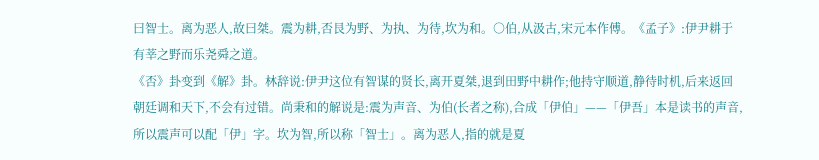曰智士。离为恶人,故曰桀。震为耕,否艮为野、为执、为待,坎为和。○伯,从汲古,宋元本作傅。《孟子》:伊尹耕于有莘之野而乐尧舜之道。
《否》卦变到《解》卦。林辞说:伊尹这位有智谋的贤长,离开夏桀,退到田野中耕作;他持守顺道,静待时机,后来返回朝廷调和天下,不会有过错。尚秉和的解说是:震为声音、为伯(长者之称),合成「伊伯」——「伊吾」本是读书的声音,所以震声可以配「伊」字。坎为智,所以称「智士」。离为恶人,指的就是夏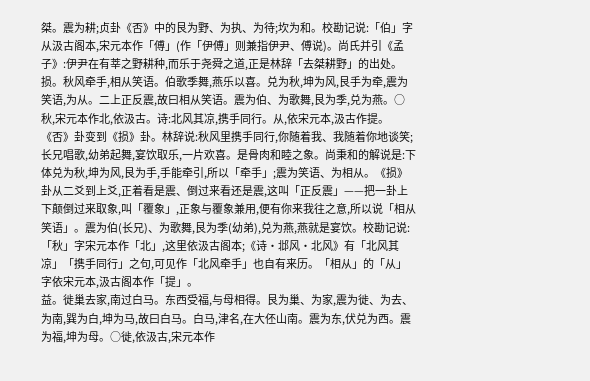桀。震为耕;贞卦《否》中的艮为野、为执、为待;坎为和。校勘记说:「伯」字从汲古阁本,宋元本作「傅」(作「伊傅」则兼指伊尹、傅说)。尚氏并引《孟子》:伊尹在有莘之野耕种,而乐于尧舜之道,正是林辞「去桀耕野」的出处。
损。秋风牵手,相从笑语。伯歌季舞,燕乐以喜。兑为秋,坤为风,艮手为牵,震为笑语,为从。二上正反震,故曰相从笑语。震为伯、为歌舞,艮为季,兑为燕。○秋,宋元本作北,依汲古。诗:北风其凉,携手同行。从,依宋元本,汲古作提。
《否》卦变到《损》卦。林辞说:秋风里携手同行,你随着我、我随着你地谈笑;长兄唱歌,幼弟起舞,宴饮取乐,一片欢喜。是骨肉和睦之象。尚秉和的解说是:下体兑为秋,坤为风,艮为手,手能牵引,所以「牵手」;震为笑语、为相从。《损》卦从二爻到上爻,正着看是震、倒过来看还是震,这叫「正反震」——把一卦上下颠倒过来取象,叫「覆象」,正象与覆象兼用,便有你来我往之意,所以说「相从笑语」。震为伯(长兄)、为歌舞,艮为季(幼弟),兑为燕,燕就是宴饮。校勘记说:「秋」字宋元本作「北」,这里依汲古阁本;《诗·邶风·北风》有「北风其凉」「携手同行」之句,可见作「北风牵手」也自有来历。「相从」的「从」字依宋元本,汲古阁本作「提」。
益。徙巢去家,南过白马。东西受福,与母相得。艮为巢、为家,震为徙、为去、为南,巽为白,坤为马,故曰白马。白马,津名,在大伾山南。震为东,伏兑为西。震为福,坤为母。○徙,依汲古,宋元本作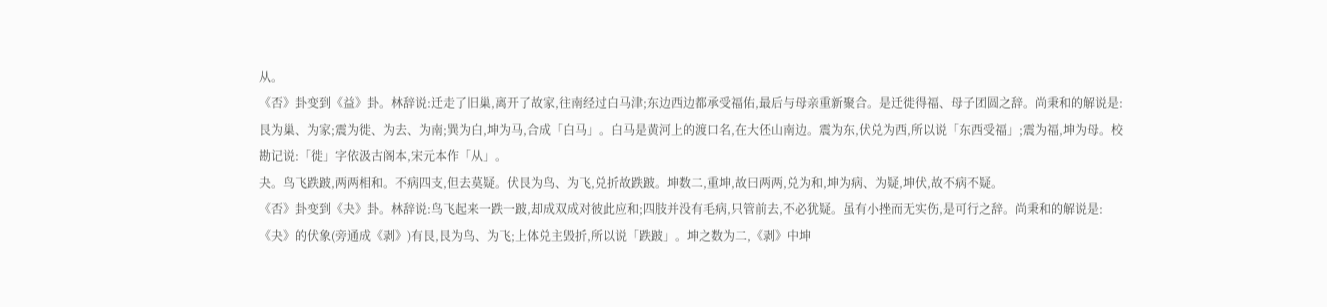从。
《否》卦变到《益》卦。林辞说:迁走了旧巢,离开了故家,往南经过白马津;东边西边都承受福佑,最后与母亲重新聚合。是迁徙得福、母子团圆之辞。尚秉和的解说是:艮为巢、为家;震为徙、为去、为南;巽为白,坤为马,合成「白马」。白马是黄河上的渡口名,在大伾山南边。震为东,伏兑为西,所以说「东西受福」;震为福,坤为母。校勘记说:「徙」字依汲古阁本,宋元本作「从」。
夬。鸟飞跌跛,两两相和。不病四支,但去莫疑。伏艮为鸟、为飞,兑折故跌跛。坤数二,重坤,故曰两两,兑为和,坤为病、为疑,坤伏,故不病不疑。
《否》卦变到《夬》卦。林辞说:鸟飞起来一跌一跛,却成双成对彼此应和;四肢并没有毛病,只管前去,不必犹疑。虽有小挫而无实伤,是可行之辞。尚秉和的解说是:《夬》的伏象(旁通成《剥》)有艮,艮为鸟、为飞;上体兑主毁折,所以说「跌跛」。坤之数为二,《剥》中坤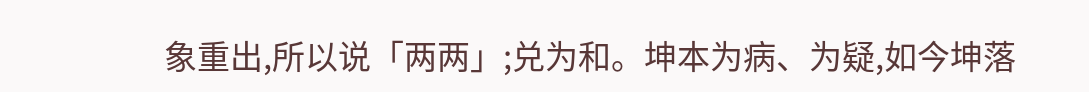象重出,所以说「两两」;兑为和。坤本为病、为疑,如今坤落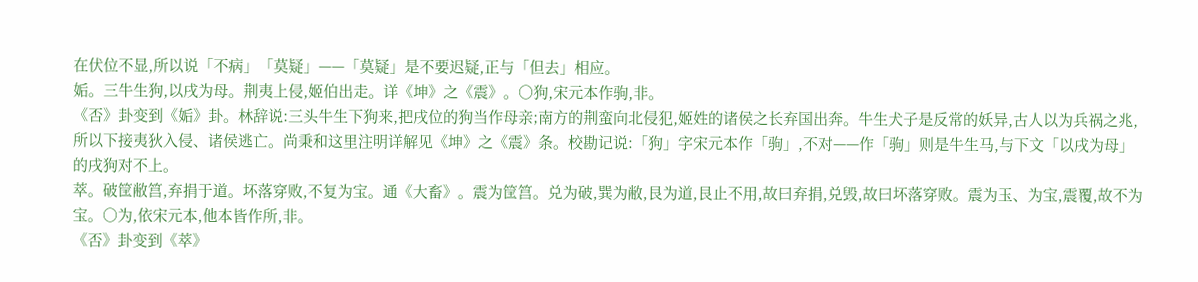在伏位不显,所以说「不病」「莫疑」——「莫疑」是不要迟疑,正与「但去」相应。
姤。三牛生狗,以戌为母。荆夷上侵,姬伯出走。详《坤》之《震》。○狗,宋元本作驹,非。
《否》卦变到《姤》卦。林辞说:三头牛生下狗来,把戌位的狗当作母亲;南方的荆蛮向北侵犯,姬姓的诸侯之长弃国出奔。牛生犬子是反常的妖异,古人以为兵祸之兆,所以下接夷狄入侵、诸侯逃亡。尚秉和这里注明详解见《坤》之《震》条。校勘记说:「狗」字宋元本作「驹」,不对——作「驹」则是牛生马,与下文「以戌为母」的戌狗对不上。
萃。破筐敝筥,弃捐于道。坏落穿败,不复为宝。通《大畜》。震为筐筥。兑为破,巽为敝,艮为道,艮止不用,故曰弃捐,兑毁,故曰坏落穿败。震为玉、为宝,震覆,故不为宝。○为,依宋元本,他本皆作所,非。
《否》卦变到《萃》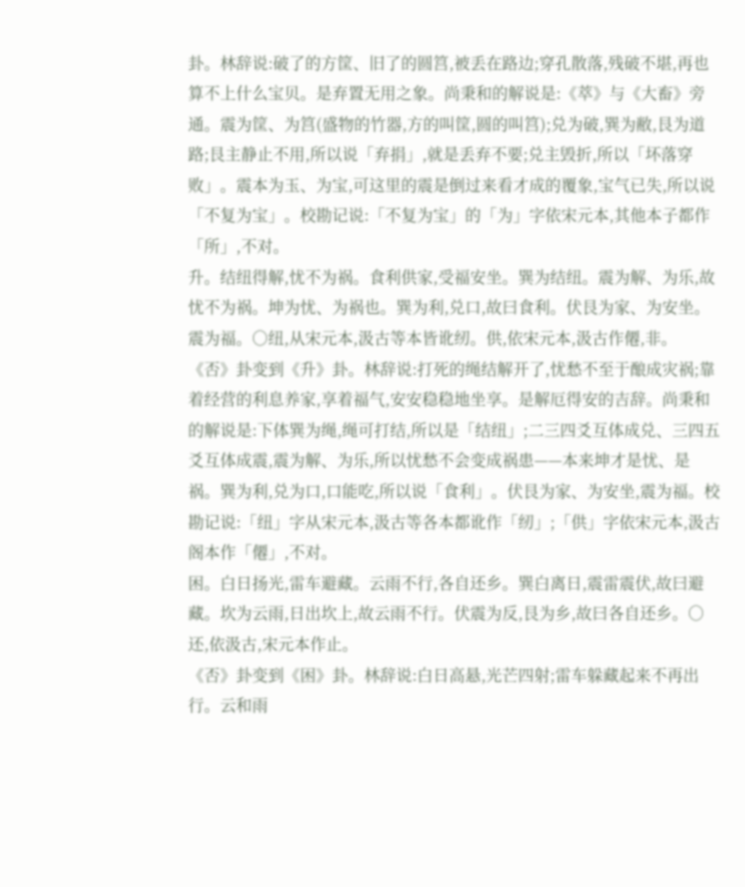卦。林辞说:破了的方筐、旧了的圆筥,被丢在路边;穿孔散落,残破不堪,再也算不上什么宝贝。是弃置无用之象。尚秉和的解说是:《萃》与《大畜》旁通。震为筐、为筥(盛物的竹器,方的叫筐,圆的叫筥);兑为破,巽为敝,艮为道路;艮主静止不用,所以说「弃捐」,就是丢弃不要;兑主毁折,所以「坏落穿败」。震本为玉、为宝,可这里的震是倒过来看才成的覆象,宝气已失,所以说「不复为宝」。校勘记说:「不复为宝」的「为」字依宋元本,其他本子都作「所」,不对。
升。结纽得解,忧不为祸。食利供家,受福安坐。巽为结纽。震为解、为乐,故忧不为祸。坤为忧、为祸也。巽为利,兑口,故曰食利。伏艮为家、为安坐。震为福。○纽,从宋元本,汲古等本皆讹纫。供,依宋元本,汲古作僊,非。
《否》卦变到《升》卦。林辞说:打死的绳结解开了,忧愁不至于酿成灾祸;靠着经营的利息养家,享着福气,安安稳稳地坐享。是解厄得安的吉辞。尚秉和的解说是:下体巽为绳,绳可打结,所以是「结纽」;二三四爻互体成兑、三四五爻互体成震,震为解、为乐,所以忧愁不会变成祸患——本来坤才是忧、是祸。巽为利,兑为口,口能吃,所以说「食利」。伏艮为家、为安坐,震为福。校勘记说:「纽」字从宋元本,汲古等各本都讹作「纫」;「供」字依宋元本,汲古阁本作「僊」,不对。
困。白日扬光,雷车避藏。云雨不行,各自还乡。巽白离日,震雷震伏,故曰避藏。坎为云雨,日出坎上,故云雨不行。伏震为反,艮为乡,故曰各自还乡。○还,依汲古,宋元本作止。
《否》卦变到《困》卦。林辞说:白日高悬,光芒四射;雷车躲藏起来不再出行。云和雨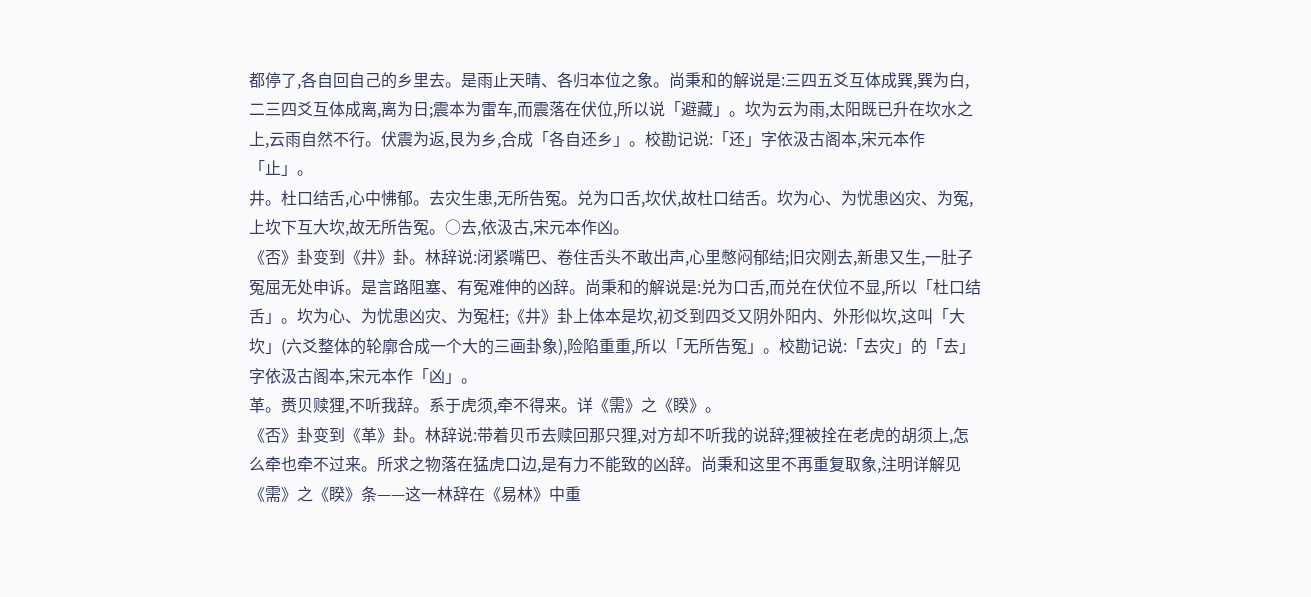都停了,各自回自己的乡里去。是雨止天晴、各归本位之象。尚秉和的解说是:三四五爻互体成巽,巽为白,二三四爻互体成离,离为日;震本为雷车,而震落在伏位,所以说「避藏」。坎为云为雨,太阳既已升在坎水之上,云雨自然不行。伏震为返,艮为乡,合成「各自还乡」。校勘记说:「还」字依汲古阁本,宋元本作「止」。
井。杜口结舌,心中怫郁。去灾生患,无所告冤。兑为口舌,坎伏,故杜口结舌。坎为心、为忧患凶灾、为冤,上坎下互大坎,故无所告冤。○去,依汲古,宋元本作凶。
《否》卦变到《井》卦。林辞说:闭紧嘴巴、卷住舌头不敢出声,心里憋闷郁结;旧灾刚去,新患又生,一肚子冤屈无处申诉。是言路阻塞、有冤难伸的凶辞。尚秉和的解说是:兑为口舌,而兑在伏位不显,所以「杜口结舌」。坎为心、为忧患凶灾、为冤枉;《井》卦上体本是坎,初爻到四爻又阴外阳内、外形似坎,这叫「大坎」(六爻整体的轮廓合成一个大的三画卦象),险陷重重,所以「无所告冤」。校勘记说:「去灾」的「去」字依汲古阁本,宋元本作「凶」。
革。赉贝赎狸,不听我辞。系于虎须,牵不得来。详《需》之《睽》。
《否》卦变到《革》卦。林辞说:带着贝币去赎回那只狸,对方却不听我的说辞;狸被拴在老虎的胡须上,怎么牵也牵不过来。所求之物落在猛虎口边,是有力不能致的凶辞。尚秉和这里不再重复取象,注明详解见《需》之《睽》条——这一林辞在《易林》中重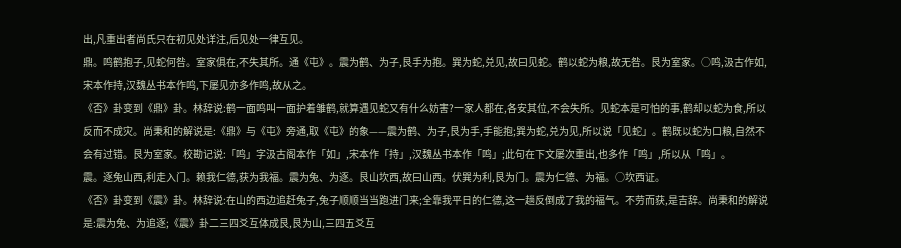出,凡重出者尚氏只在初见处详注,后见处一律互见。
鼎。鸣鹤抱子,见蛇何咎。室家俱在,不失其所。通《屯》。震为鹤、为子,艮手为抱。巽为蛇,兑见,故曰见蛇。鹤以蛇为粮,故无咎。艮为室家。○鸣,汲古作如,宋本作持,汉魏丛书本作鸣,下屡见亦多作鸣,故从之。
《否》卦变到《鼎》卦。林辞说:鹤一面鸣叫一面护着雏鹤,就算遇见蛇又有什么妨害?一家人都在,各安其位,不会失所。见蛇本是可怕的事,鹤却以蛇为食,所以反而不成灾。尚秉和的解说是:《鼎》与《屯》旁通,取《屯》的象——震为鹤、为子,艮为手,手能抱;巽为蛇,兑为见,所以说「见蛇」。鹤既以蛇为口粮,自然不会有过错。艮为室家。校勘记说:「鸣」字汲古阁本作「如」,宋本作「持」,汉魏丛书本作「鸣」;此句在下文屡次重出,也多作「鸣」,所以从「鸣」。
震。逐兔山西,利走入门。赖我仁德,获为我福。震为兔、为逐。艮山坎西,故曰山西。伏巽为利,艮为门。震为仁德、为福。○坎西证。
《否》卦变到《震》卦。林辞说:在山的西边追赶兔子,兔子顺顺当当跑进门来;全靠我平日的仁德,这一趟反倒成了我的福气。不劳而获,是吉辞。尚秉和的解说是:震为兔、为追逐;《震》卦二三四爻互体成艮,艮为山,三四五爻互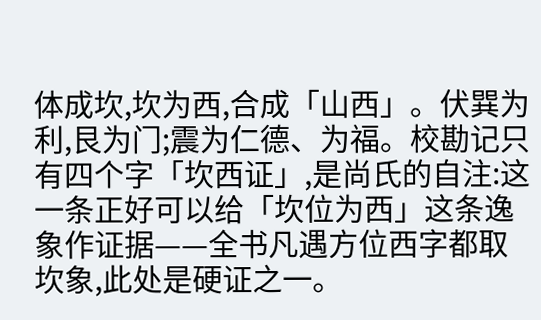体成坎,坎为西,合成「山西」。伏巽为利,艮为门;震为仁德、为福。校勘记只有四个字「坎西证」,是尚氏的自注:这一条正好可以给「坎位为西」这条逸象作证据——全书凡遇方位西字都取坎象,此处是硬证之一。